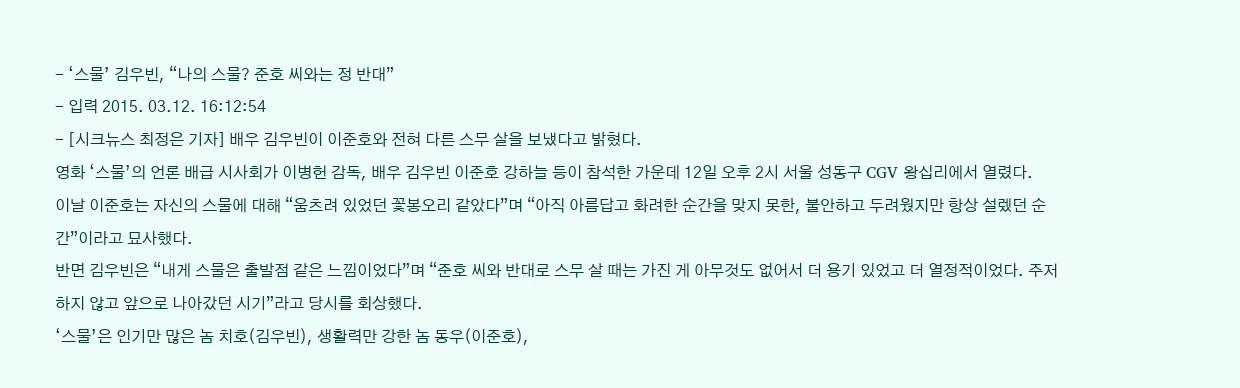- ‘스물’ 김우빈, “나의 스물? 준호 씨와는 정 반대”
- 입력 2015. 03.12. 16:12:54
- [시크뉴스 최정은 기자] 배우 김우빈이 이준호와 전혀 다른 스무 살을 보냈다고 밝혔다.
영화 ‘스물’의 언론 배급 시사회가 이병헌 감독, 배우 김우빈 이준호 강하늘 등이 참석한 가운데 12일 오후 2시 서울 성동구 CGV 왕십리에서 열렸다.
이날 이준호는 자신의 스물에 대해 “움츠려 있었던 꽃봉오리 같았다”며 “아직 아름답고 화려한 순간을 맞지 못한, 불안하고 두려웠지만 항상 설렜던 순간”이라고 묘사했다.
반면 김우빈은 “내게 스물은 출발점 같은 느낌이었다”며 “준호 씨와 반대로 스무 살 때는 가진 게 아무것도 없어서 더 용기 있었고 더 열정적이었다. 주저하지 않고 앞으로 나아갔던 시기”라고 당시를 회상했다.
‘스물’은 인기만 많은 놈 치호(김우빈), 생활력만 강한 놈 동우(이준호),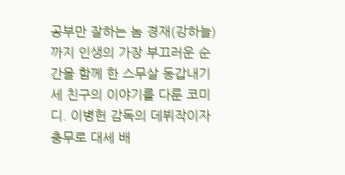공부만 잘하는 놈 경재(강하늘)까지 인생의 가장 부끄러운 순간을 함께 한 스무살 동갑내기 세 친구의 이야기를 다룬 코미디. 이병헌 감독의 데뷔작이자 충무로 대세 배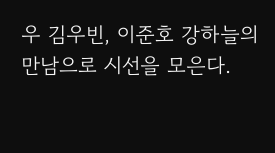우 김우빈, 이준호 강하늘의 만남으로 시선을 모은다.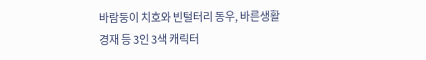바람둥이 치호와 빈털터리 동우, 바른생활 경재 등 3인 3색 캐릭터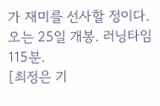가 재미를 선사할 정이다. 오는 25일 개봉. 러닝타임 115분.
[최정은 기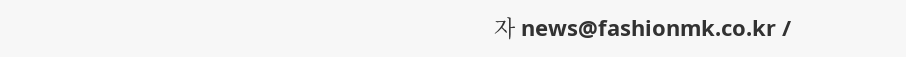자 news@fashionmk.co.kr /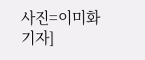사진=이미화 기자]